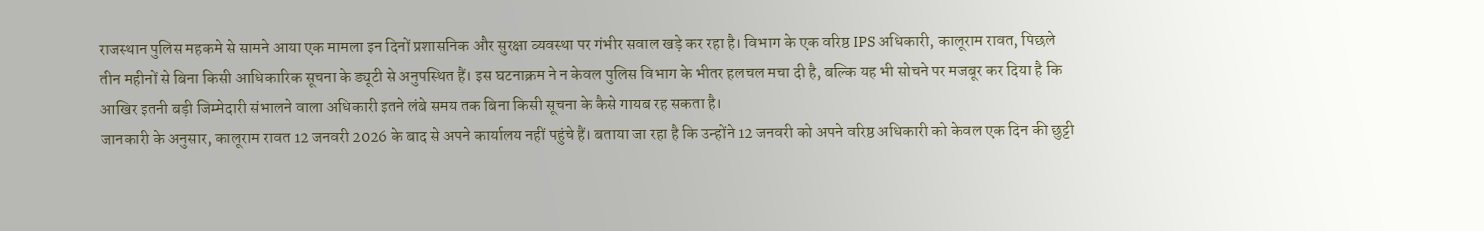राजस्थान पुलिस महकमे से सामने आया एक मामला इन दिनों प्रशासनिक और सुरक्षा व्यवस्था पर गंभीर सवाल खड़े कर रहा है। विभाग के एक वरिष्ठ IPS अधिकारी, कालूराम रावत, पिछले तीन महीनों से बिना किसी आधिकारिक सूचना के ड्यूटी से अनुपस्थित हैं। इस घटनाक्रम ने न केवल पुलिस विभाग के भीतर हलचल मचा दी है, बल्कि यह भी सोचने पर मजबूर कर दिया है कि आखिर इतनी बड़ी जिम्मेदारी संभालने वाला अधिकारी इतने लंबे समय तक बिना किसी सूचना के कैसे गायब रह सकता है।
जानकारी के अनुसार, कालूराम रावत 12 जनवरी 2026 के बाद से अपने कार्यालय नहीं पहुंचे हैं। बताया जा रहा है कि उन्होंने 12 जनवरी को अपने वरिष्ठ अधिकारी को केवल एक दिन की छुट्टी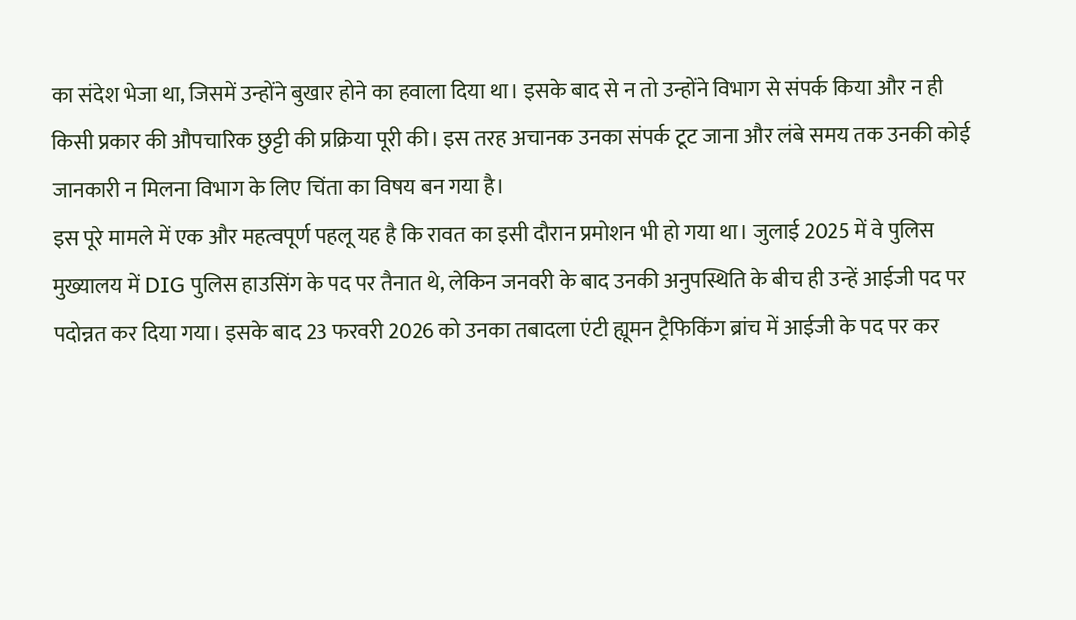का संदेश भेजा था, जिसमें उन्होंने बुखार होने का हवाला दिया था। इसके बाद से न तो उन्होंने विभाग से संपर्क किया और न ही किसी प्रकार की औपचारिक छुट्टी की प्रक्रिया पूरी की। इस तरह अचानक उनका संपर्क टूट जाना और लंबे समय तक उनकी कोई जानकारी न मिलना विभाग के लिए चिंता का विषय बन गया है।
इस पूरे मामले में एक और महत्वपूर्ण पहलू यह है कि रावत का इसी दौरान प्रमोशन भी हो गया था। जुलाई 2025 में वे पुलिस मुख्यालय में DIG पुलिस हाउसिंग के पद पर तैनात थे, लेकिन जनवरी के बाद उनकी अनुपस्थिति के बीच ही उन्हें आईजी पद पर पदोन्नत कर दिया गया। इसके बाद 23 फरवरी 2026 को उनका तबादला एंटी ह्यूमन ट्रैफिकिंग ब्रांच में आईजी के पद पर कर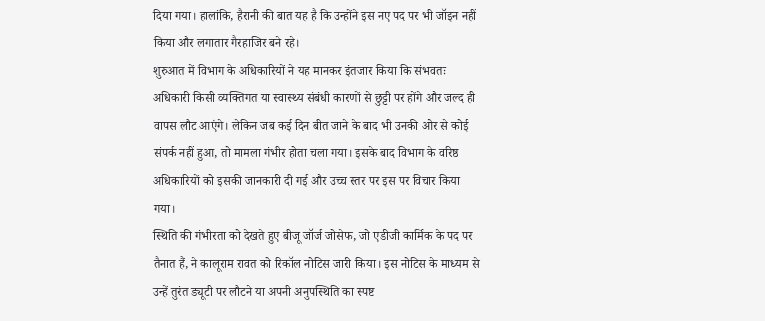दिया गया। हालांकि, हैरानी की बात यह है कि उन्होंने इस नए पद पर भी जॉइन नहीं किया और लगातार गैरहाजिर बने रहे।
शुरुआत में विभाग के अधिकारियों ने यह मानकर इंतजार किया कि संभवतः अधिकारी किसी व्यक्तिगत या स्वास्थ्य संबंधी कारणों से छुट्टी पर होंगे और जल्द ही वापस लौट आएंगे। लेकिन जब कई दिन बीत जाने के बाद भी उनकी ओर से कोई संपर्क नहीं हुआ, तो मामला गंभीर होता चला गया। इसके बाद विभाग के वरिष्ठ अधिकारियों को इसकी जानकारी दी गई और उच्च स्तर पर इस पर विचार किया गया।
स्थिति की गंभीरता को देखते हुए बीजू जॉर्ज जोसेफ, जो एडीजी कार्मिक के पद पर तैनात हैं, ने कालूराम रावत को रिकॉल नोटिस जारी किया। इस नोटिस के माध्यम से उन्हें तुरंत ड्यूटी पर लौटने या अपनी अनुपस्थिति का स्पष्ट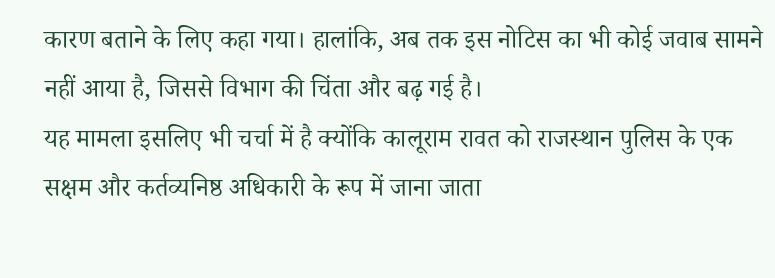कारण बताने के लिए कहा गया। हालांकि, अब तक इस नोटिस का भी कोई जवाब सामने नहीं आया है, जिससे विभाग की चिंता और बढ़ गई है।
यह मामला इसलिए भी चर्चा में है क्योंकि कालूराम रावत को राजस्थान पुलिस के एक सक्षम और कर्तव्यनिष्ठ अधिकारी के रूप में जाना जाता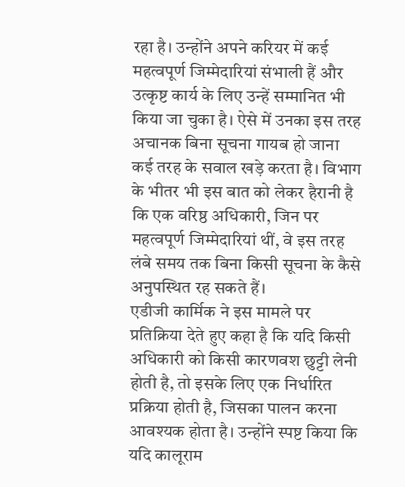रहा है। उन्होंने अपने करियर में कई महत्वपूर्ण जिम्मेदारियां संभाली हैं और उत्कृष्ट कार्य के लिए उन्हें सम्मानित भी किया जा चुका है। ऐसे में उनका इस तरह अचानक बिना सूचना गायब हो जाना कई तरह के सवाल खड़े करता है। विभाग के भीतर भी इस बात को लेकर हैरानी है कि एक वरिष्ठ अधिकारी, जिन पर महत्वपूर्ण जिम्मेदारियां थीं, वे इस तरह लंबे समय तक बिना किसी सूचना के कैसे अनुपस्थित रह सकते हैं।
एडीजी कार्मिक ने इस मामले पर प्रतिक्रिया देते हुए कहा है कि यदि किसी अधिकारी को किसी कारणवश छुट्टी लेनी होती है, तो इसके लिए एक निर्धारित प्रक्रिया होती है, जिसका पालन करना आवश्यक होता है। उन्होंने स्पष्ट किया कि यदि कालूराम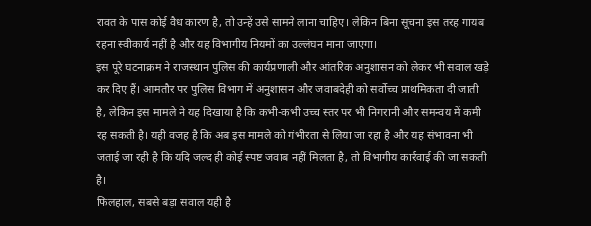रावत के पास कोई वैध कारण है, तो उन्हें उसे सामने लाना चाहिए। लेकिन बिना सूचना इस तरह गायब रहना स्वीकार्य नहीं है और यह विभागीय नियमों का उल्लंघन माना जाएगा।
इस पूरे घटनाक्रम ने राजस्थान पुलिस की कार्यप्रणाली और आंतरिक अनुशासन को लेकर भी सवाल खड़े कर दिए हैं। आमतौर पर पुलिस विभाग में अनुशासन और जवाबदेही को सर्वोच्च प्राथमिकता दी जाती है, लेकिन इस मामले ने यह दिखाया है कि कभी-कभी उच्च स्तर पर भी निगरानी और समन्वय में कमी रह सकती है। यही वजह है कि अब इस मामले को गंभीरता से लिया जा रहा है और यह संभावना भी जताई जा रही है कि यदि जल्द ही कोई स्पष्ट जवाब नहीं मिलता है, तो विभागीय कार्रवाई की जा सकती है।
फिलहाल, सबसे बड़ा सवाल यही है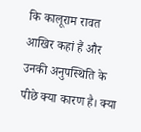कि कालूराम रावत आखिर कहां हैं और उनकी अनुपस्थिति के पीछे क्या कारण है। क्या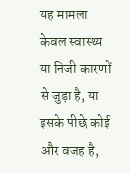यह मामला केवल स्वास्थ्य या निजी कारणों से जुड़ा है, या इसके पीछे कोई और वजह है,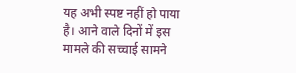यह अभी स्पष्ट नहीं हो पाया है। आने वाले दिनों में इस मामले की सच्चाई सामने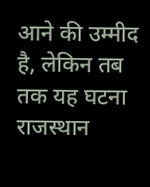आने की उम्मीद है, लेकिन तब तक यह घटना राजस्थान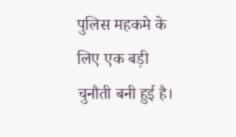पुलिस महकमे के लिए एक बड़ी चुनौती बनी हुई है।